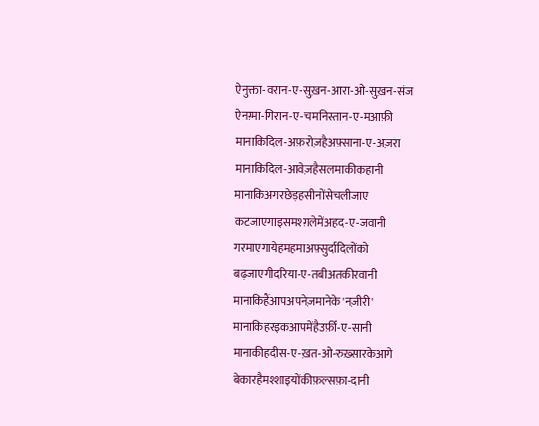ऐनुक्ता-वरान-ए-सुख़न-आरा-ओ-सुख़न-संज
ऐनग़्मा-गिरान-ए-चमनिस्तान-ए-मआफ़ी
मानाकिदिल-अफ़रोज़हैअफ़्साना-ए-अज़रा
मानाकिदिल-आवेज़हैसलमाकीकहानी
मानाकिअगरछेड़हसीनोंसेचलीजाए
कटजाएगाइसमश्ग़लेमेंअहद-ए-जवानी
गरमाएगायेहमहमाअफ़्सुर्दादिलोंको
बढ़जाएगीदरिया-ए-तबीअतकीरवानी
मानाकिहैंआपअपनेज़मानेके'नज़ीरी'
मानाकिहरइकआपमेंहैउर्फ़ी-ए-सानी
मानाकीहदीस-ए-ख़त-ओ-रुख़्सारकेआगे
बेकारहैमश्शाइयोंकीफ़ल्सफ़ा-दानी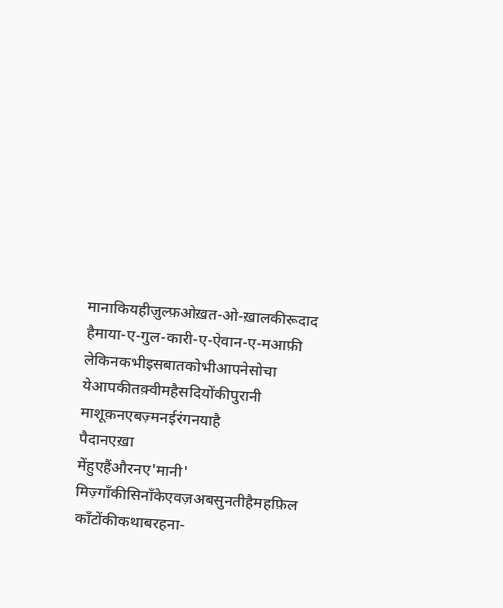मानाकियहीज़ुल्फ़ओख़त-ओ-ख़ालकीरूदाद
हैमाया-ए-गुल-कारी-ए-ऐवान-ए-मआफ़ी
लेकिनकभीइसबातकोभीआपनेसोचा
येआपकीतक़्वीमहैसदियोंकीपुरानी
माशूक़नएबज़्मनईरंगनयाहै
पैदानएख़ा
मेंहुएहैंऔरनए'मानी'
मिज़्गाँकीसिनाँकेएवज़अबसुनतीहैमहफ़िल
काँटोंकीकथाबरहना-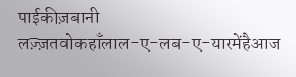पाईकीज़बानी
लज़्ज़तवोकहाँलाल-ए-लब-ए-यारमेंहैआज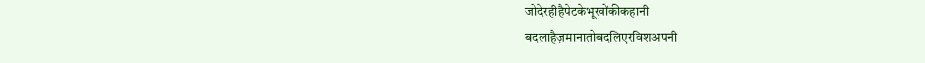जोदेरहीहैपेटकेभूखोंकीकहानी
बदलाहैज़मानातोबदलिएरविशअपनी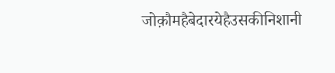जोक़ौमहैबेदारयेहैउसकीनिशानी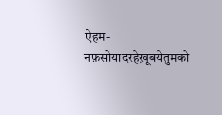ऐहम-नफ़सोयादरहेख़ूबयेतुमको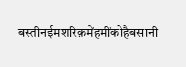बस्तीनईमशरिक़मेंहमींकोहैबसानी